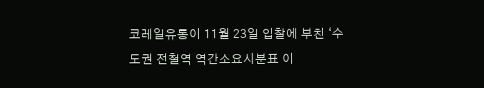코레일유통이 11월 23일 입찰에 부친 ‘수도권 전철역 역간소요시분표 이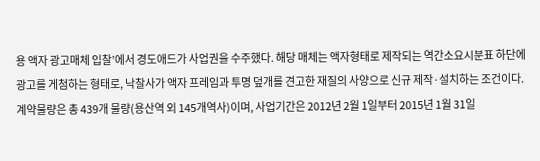용 액자 광고매체 입찰’에서 경도애드가 사업권을 수주했다. 해당 매체는 액자형태로 제작되는 역간소요시분표 하단에 광고를 게첨하는 형태로, 낙찰사가 액자 프레임과 투명 덮개를 견고한 재질의 사양으로 신규 제작·설치하는 조건이다. 계약물량은 총 439개 물량(용산역 외 145개역사)이며, 사업기간은 2012년 2월 1일부터 2015년 1월 31일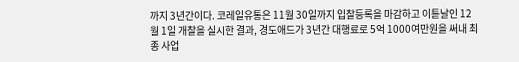까지 3년간이다. 코레일유통은 11월 30일까지 입찰등록을 마감하고 이튿날인 12월 1일 개찰을 실시한 결과, 경도애드가 3년간 대행료로 5억 1000여만원을 써내 최종 사업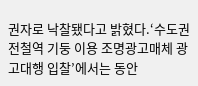권자로 낙찰됐다고 밝혔다.‘수도권 전철역 기둥 이용 조명광고매체 광고대행 입찰’에서는 동안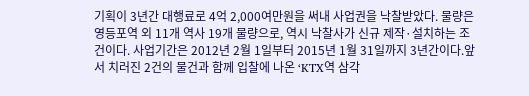기획이 3년간 대행료로 4억 2,000여만원을 써내 사업권을 낙찰받았다. 물량은 영등포역 외 11개 역사 19개 물량으로, 역시 낙찰사가 신규 제작·설치하는 조건이다. 사업기간은 2012년 2월 1일부터 2015년 1월 31일까지 3년간이다.앞서 치러진 2건의 물건과 함께 입찰에 나온 ‘KTX역 삼각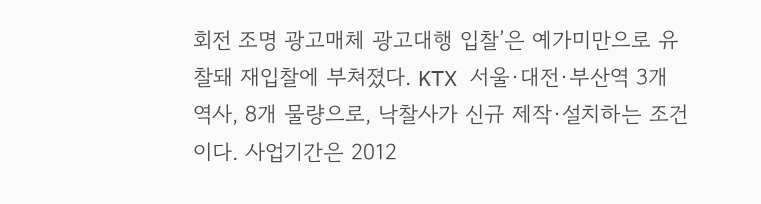회전 조명 광고매체 광고대행 입찰’은 예가미만으로 유찰돼 재입찰에 부쳐졌다. KTX 서울·대전·부산역 3개 역사, 8개 물량으로, 낙찰사가 신규 제작·설치하는 조건이다. 사업기간은 2012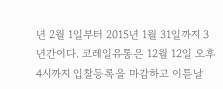년 2월 1일부터 2015년 1월 31일까지 3년간이다. 코레일유통은 12월 12일 오후 4시까지 입찰등록을 마감하고 이튿날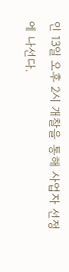인 13일 오후 2시 개찰을 통해 사업자 선정에 나선다.